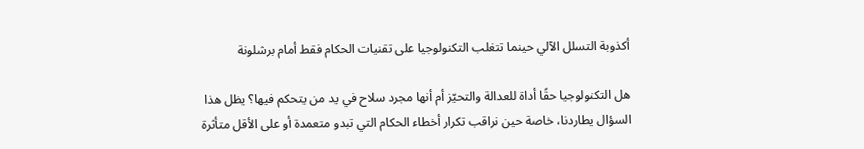أكذوبة التسلل الآلي حينما تتغلب التكنولوجيا على تقنيات الحكام فقط أمام برشلونة

هل التكنولوجيا حقًا أداة للعدالة والتحيّز أم أنها مجرد سلاح في يد من يتحكم فيها؟ يظل هذا السؤال يطاردنا، خاصة حين نراقب تكرار أخطاء الحكام التي تبدو متعمدة أو على الأقل متأثرة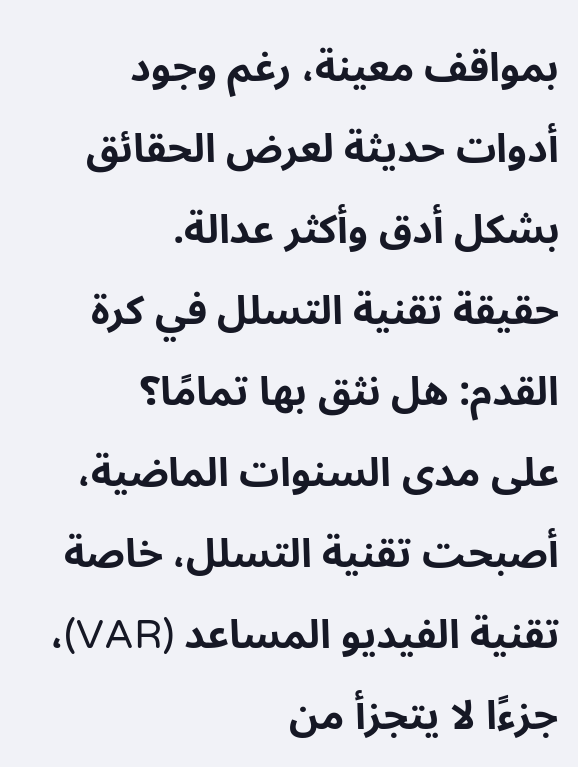بمواقف معينة، رغم وجود أدوات حديثة لعرض الحقائق بشكل أدق وأكثر عدالة.
حقيقة تقنية التسلل في كرة القدم: هل نثق بها تمامًا؟
على مدى السنوات الماضية، أصبحت تقنية التسلل، خاصة تقنية الفيديو المساعد (VAR)، جزءًا لا يتجزأ من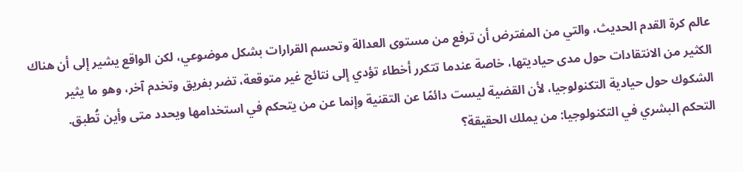عالم كرة القدم الحديث، والتي من المفترض أن ترفع من مستوى العدالة وتحسم القرارات بشكل موضوعي، لكن الواقع يشير إلى أن هناك الكثير من الانتقادات حول مدى حياديتها، خاصة عندما تتكرر أخطاء تؤدي إلى نتائج غير متوقعة، تضر بفريق وتخدم آخر، وهو ما يثير الشكوك حول حيادية التكنولوجيا، لأن القضية ليست دائمًا عن التقنية وإنما عن من يتحكم في استخدامها ويحدد متى وأين تُطبق.
التحكم البشري في التكنولوجيا: من يملك الحقيقة؟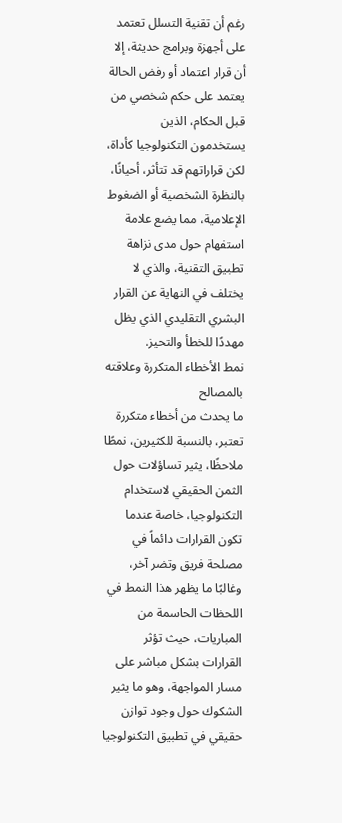رغم أن تقنية التسلل تعتمد على أجهزة وبرامج حديثة، إلا أن قرار اعتماد أو رفض الحالة يعتمد على حكم شخصي من قبل الحكام، الذين يستخدمون التكنولوجيا كأداة، لكن قراراتهم قد تتأثر، أحيانًا، بالنظرة الشخصية أو الضغوط الإعلامية، مما يضع علامة استفهام حول مدى نزاهة تطبيق التقنية، والذي لا يختلف في النهاية عن القرار البشري التقليدي الذي يظل مهددًا للخطأ والتحيز.
نمط الأخطاء المتكررة وعلاقته بالمصالح
ما يحدث من أخطاء متكررة تعتبر، بالنسبة للكثيرين، نمطًا ملاحظًا، يثير تساؤلات حول الثمن الحقيقي لاستخدام التكنولوجيا، خاصة عندما تكون القرارات دائماً في مصلحة فريق وتضر آخر، وغالبًا ما يظهر هذا النمط في اللحظات الحاسمة من المباريات، حيث تؤثر القرارات بشكل مباشر على مسار المواجهة، وهو ما يثير الشكوك حول وجود توازن حقيقي في تطبيق التكنولوجيا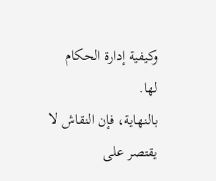وكيفية إدارة الحكام لها.
بالنهاية، فإن النقاش لا يقتصر على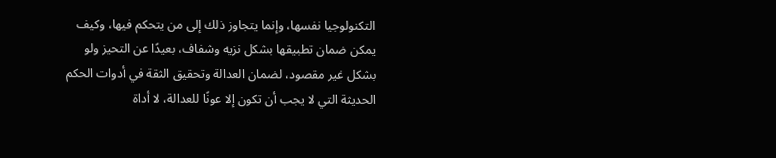التكنولوجيا نفسها، وإنما يتجاوز ذلك إلى من يتحكم فيها، وكيف يمكن ضمان تطبيقها بشكل نزيه وشفاف، بعيدًا عن التحيز ولو بشكل غير مقصود، لضمان العدالة وتحقيق الثقة في أدوات الحكم الحديثة التي لا يجب أن تكون إلا عونًا للعدالة، لا أداة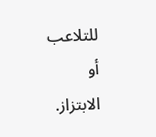للتلاعب أو الابتزاز.